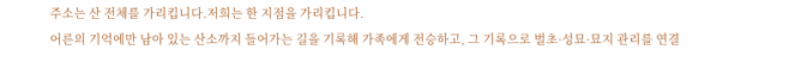주소는 산 전체를 가리킵니다.저희는 한 지점을 가리킵니다.
어른의 기억에만 남아 있는 산소까지 들어가는 길을 기록해 가족에게 전승하고, 그 기록으로 벌초·성묘·묘지 관리를 연결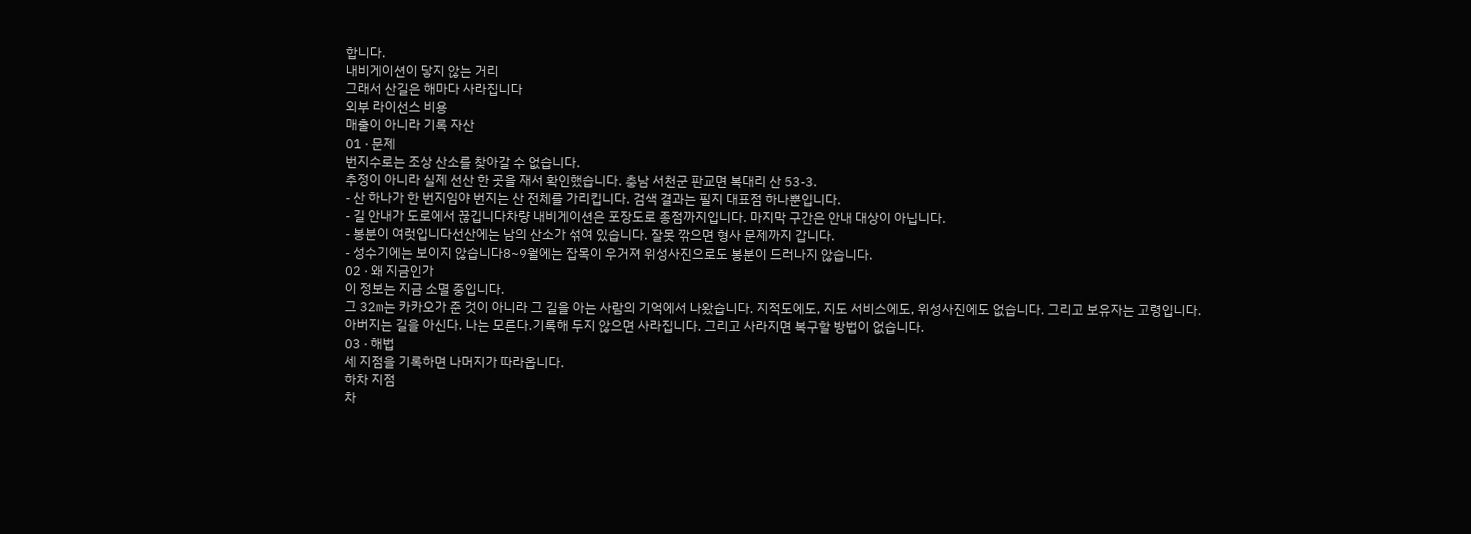합니다.
내비게이션이 닿지 않는 거리
그래서 산길은 해마다 사라집니다
외부 라이선스 비용
매출이 아니라 기록 자산
01 · 문제
번지수로는 조상 산소를 찾아갈 수 없습니다.
추정이 아니라 실제 선산 한 곳을 재서 확인했습니다. 충남 서천군 판교면 복대리 산 53-3.
- 산 하나가 한 번지임야 번지는 산 전체를 가리킵니다. 검색 결과는 필지 대표점 하나뿐입니다.
- 길 안내가 도로에서 끊깁니다차량 내비게이션은 포장도로 종점까지입니다. 마지막 구간은 안내 대상이 아닙니다.
- 봉분이 여럿입니다선산에는 남의 산소가 섞여 있습니다. 잘못 깎으면 형사 문제까지 갑니다.
- 성수기에는 보이지 않습니다8~9월에는 잡목이 우거져 위성사진으로도 봉분이 드러나지 않습니다.
02 · 왜 지금인가
이 정보는 지금 소멸 중입니다.
그 32m는 카카오가 준 것이 아니라 그 길을 아는 사람의 기억에서 나왔습니다. 지적도에도, 지도 서비스에도, 위성사진에도 없습니다. 그리고 보유자는 고령입니다.
아버지는 길을 아신다. 나는 모른다.기록해 두지 않으면 사라집니다. 그리고 사라지면 복구할 방법이 없습니다.
03 · 해법
세 지점을 기록하면 나머지가 따라옵니다.
하차 지점
차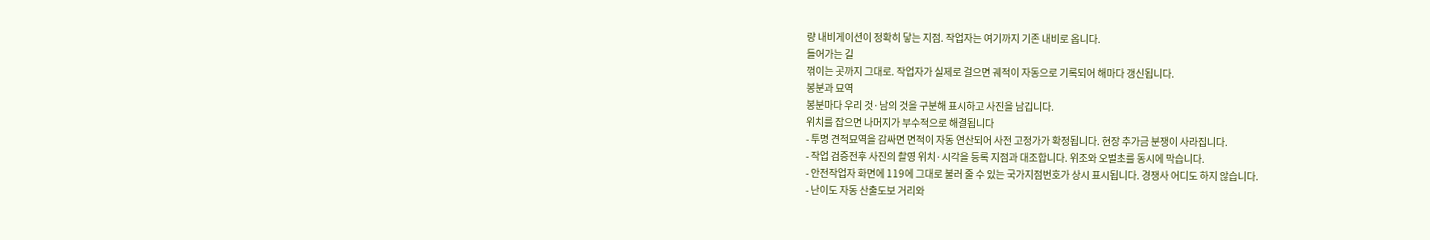량 내비게이션이 정확히 닿는 지점. 작업자는 여기까지 기존 내비로 옵니다.
들어가는 길
꺾이는 곳까지 그대로. 작업자가 실제로 걸으면 궤적이 자동으로 기록되어 해마다 갱신됩니다.
봉분과 묘역
봉분마다 우리 것·남의 것을 구분해 표시하고 사진을 남깁니다.
위치를 잡으면 나머지가 부수적으로 해결됩니다
- 투명 견적묘역을 감싸면 면적이 자동 연산되어 사전 고정가가 확정됩니다. 현장 추가금 분쟁이 사라집니다.
- 작업 검증전후 사진의 촬영 위치·시각을 등록 지점과 대조합니다. 위조와 오벌초를 동시에 막습니다.
- 안전작업자 화면에 119에 그대로 불러 줄 수 있는 국가지점번호가 상시 표시됩니다. 경쟁사 어디도 하지 않습니다.
- 난이도 자동 산출도보 거리와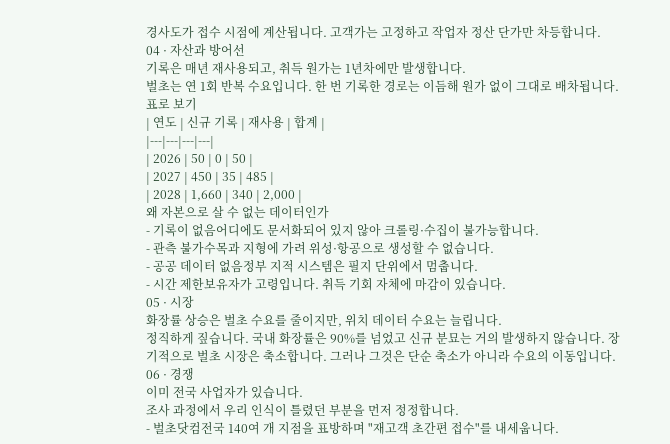경사도가 접수 시점에 계산됩니다. 고객가는 고정하고 작업자 정산 단가만 차등합니다.
04 · 자산과 방어선
기록은 매년 재사용되고, 취득 원가는 1년차에만 발생합니다.
벌초는 연 1회 반복 수요입니다. 한 번 기록한 경로는 이듬해 원가 없이 그대로 배차됩니다.
표로 보기
| 연도 | 신규 기록 | 재사용 | 합계 |
|---|---|---|---|
| 2026 | 50 | 0 | 50 |
| 2027 | 450 | 35 | 485 |
| 2028 | 1,660 | 340 | 2,000 |
왜 자본으로 살 수 없는 데이터인가
- 기록이 없음어디에도 문서화되어 있지 않아 크롤링·수집이 불가능합니다.
- 관측 불가수목과 지형에 가려 위성·항공으로 생성할 수 없습니다.
- 공공 데이터 없음정부 지적 시스템은 필지 단위에서 멈춥니다.
- 시간 제한보유자가 고령입니다. 취득 기회 자체에 마감이 있습니다.
05 · 시장
화장률 상승은 벌초 수요를 줄이지만, 위치 데이터 수요는 늘립니다.
정직하게 짚습니다. 국내 화장률은 90%를 넘었고 신규 분묘는 거의 발생하지 않습니다. 장기적으로 벌초 시장은 축소합니다. 그러나 그것은 단순 축소가 아니라 수요의 이동입니다.
06 · 경쟁
이미 전국 사업자가 있습니다.
조사 과정에서 우리 인식이 틀렸던 부분을 먼저 정정합니다.
- 벌초닷컴전국 140여 개 지점을 표방하며 "재고객 초간편 접수"를 내세웁니다.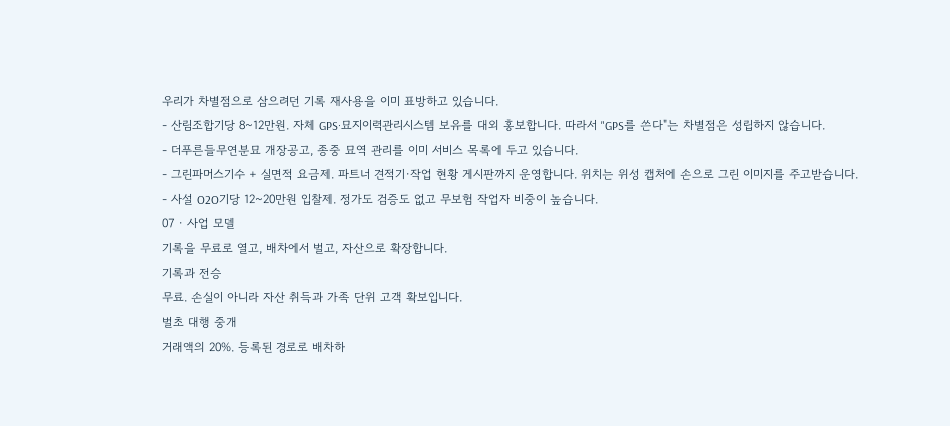우리가 차별점으로 삼으려던 기록 재사용을 이미 표방하고 있습니다.
- 산림조합기당 8~12만원. 자체 GPS·묘지이력관리시스템 보유를 대외 홍보합니다. 따라서 "GPS를 쓴다"는 차별점은 성립하지 않습니다.
- 더푸른들무연분묘 개장공고, 종중 묘역 관리를 이미 서비스 목록에 두고 있습니다.
- 그린파머스기수 + 실면적 요금제. 파트너 견적기·작업 현황 게시판까지 운영합니다. 위치는 위성 캡처에 손으로 그린 이미지를 주고받습니다.
- 사설 O2O기당 12~20만원 입찰제. 정가도 검증도 없고 무보험 작업자 비중이 높습니다.
07 · 사업 모델
기록을 무료로 열고, 배차에서 벌고, 자산으로 확장합니다.
기록과 전승
무료. 손실이 아니라 자산 취득과 가족 단위 고객 확보입니다.
벌초 대행 중개
거래액의 20%. 등록된 경로로 배차하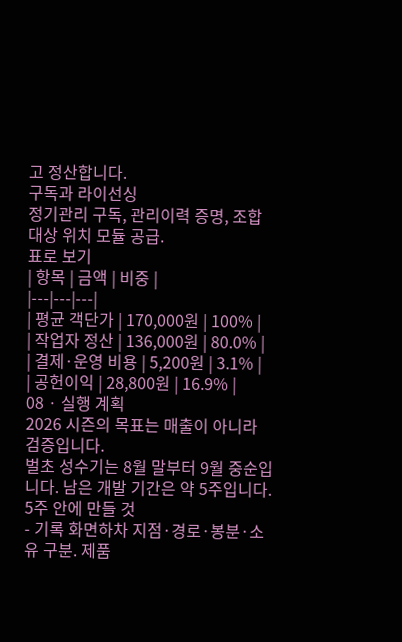고 정산합니다.
구독과 라이선싱
정기관리 구독, 관리이력 증명, 조합 대상 위치 모듈 공급.
표로 보기
| 항목 | 금액 | 비중 |
|---|---|---|
| 평균 객단가 | 170,000원 | 100% |
| 작업자 정산 | 136,000원 | 80.0% |
| 결제·운영 비용 | 5,200원 | 3.1% |
| 공헌이익 | 28,800원 | 16.9% |
08 · 실행 계획
2026 시즌의 목표는 매출이 아니라 검증입니다.
벌초 성수기는 8월 말부터 9월 중순입니다. 남은 개발 기간은 약 5주입니다.
5주 안에 만들 것
- 기록 화면하차 지점·경로·봉분·소유 구분. 제품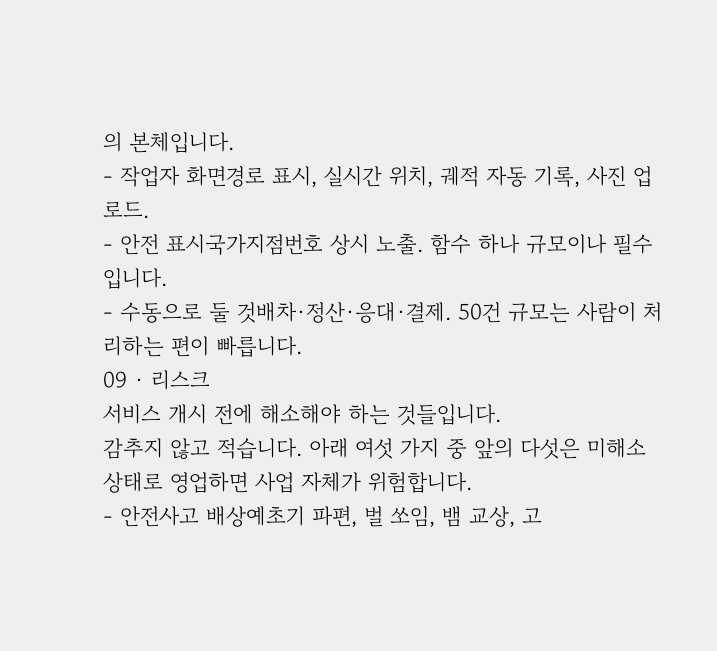의 본체입니다.
- 작업자 화면경로 표시, 실시간 위치, 궤적 자동 기록, 사진 업로드.
- 안전 표시국가지점번호 상시 노출. 함수 하나 규모이나 필수입니다.
- 수동으로 둘 것배차·정산·응대·결제. 50건 규모는 사람이 처리하는 편이 빠릅니다.
09 · 리스크
서비스 개시 전에 해소해야 하는 것들입니다.
감추지 않고 적습니다. 아래 여섯 가지 중 앞의 다섯은 미해소 상태로 영업하면 사업 자체가 위험합니다.
- 안전사고 배상예초기 파편, 벌 쏘임, 뱀 교상, 고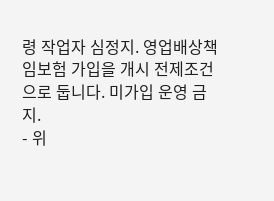령 작업자 심정지. 영업배상책임보험 가입을 개시 전제조건으로 둡니다. 미가입 운영 금지.
- 위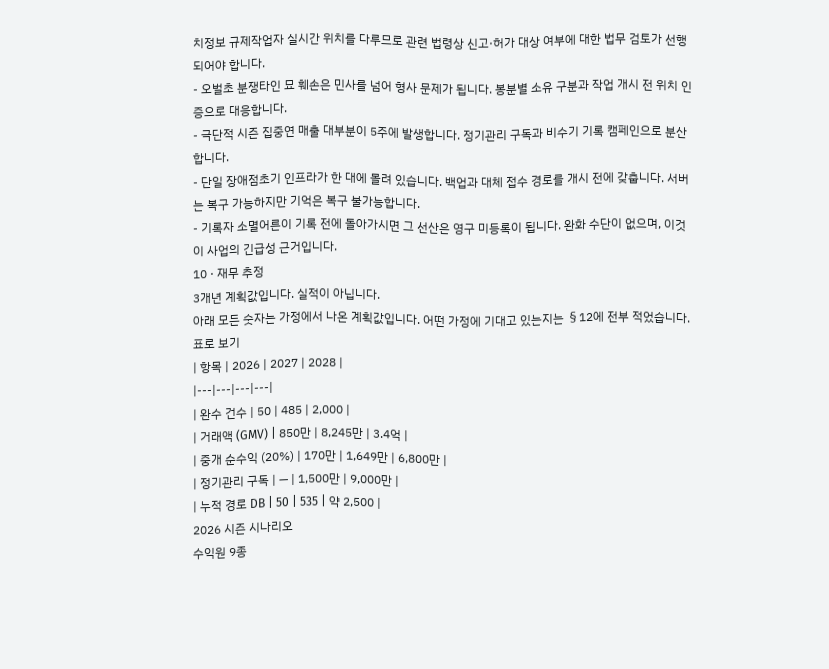치정보 규제작업자 실시간 위치를 다루므로 관련 법령상 신고·허가 대상 여부에 대한 법무 검토가 선행되어야 합니다.
- 오벌초 분쟁타인 묘 훼손은 민사를 넘어 형사 문제가 됩니다. 봉분별 소유 구분과 작업 개시 전 위치 인증으로 대응합니다.
- 극단적 시즌 집중연 매출 대부분이 5주에 발생합니다. 정기관리 구독과 비수기 기록 캠페인으로 분산합니다.
- 단일 장애점초기 인프라가 한 대에 몰려 있습니다. 백업과 대체 접수 경로를 개시 전에 갖춥니다. 서버는 복구 가능하지만 기억은 복구 불가능합니다.
- 기록자 소멸어른이 기록 전에 돌아가시면 그 선산은 영구 미등록이 됩니다. 완화 수단이 없으며, 이것이 사업의 긴급성 근거입니다.
10 · 재무 추정
3개년 계획값입니다. 실적이 아닙니다.
아래 모든 숫자는 가정에서 나온 계획값입니다. 어떤 가정에 기대고 있는지는 §12에 전부 적었습니다.
표로 보기
| 항목 | 2026 | 2027 | 2028 |
|---|---|---|---|
| 완수 건수 | 50 | 485 | 2,000 |
| 거래액 (GMV) | 850만 | 8,245만 | 3.4억 |
| 중개 순수익 (20%) | 170만 | 1,649만 | 6,800만 |
| 정기관리 구독 | — | 1,500만 | 9,000만 |
| 누적 경로 DB | 50 | 535 | 약 2,500 |
2026 시즌 시나리오
수익원 9종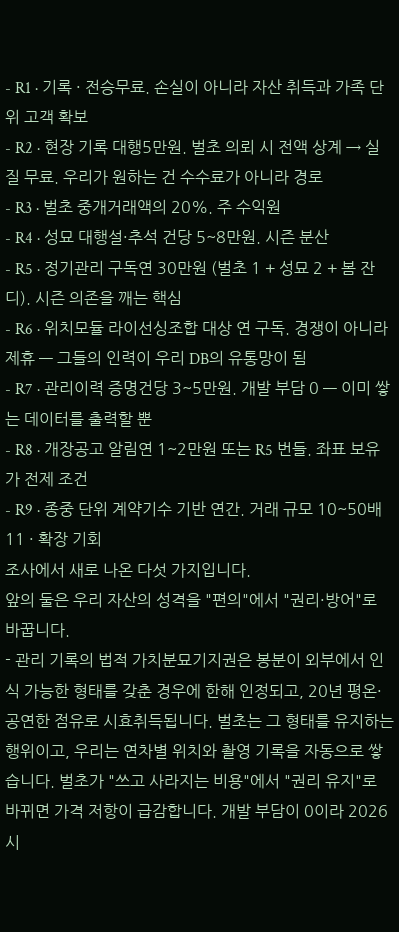- R1 · 기록 · 전승무료. 손실이 아니라 자산 취득과 가족 단위 고객 확보
- R2 · 현장 기록 대행5만원. 벌초 의뢰 시 전액 상계 → 실질 무료. 우리가 원하는 건 수수료가 아니라 경로
- R3 · 벌초 중개거래액의 20%. 주 수익원
- R4 · 성묘 대행설·추석 건당 5~8만원. 시즌 분산
- R5 · 정기관리 구독연 30만원 (벌초 1 + 성묘 2 + 봄 잔디). 시즌 의존을 깨는 핵심
- R6 · 위치모듈 라이선싱조합 대상 연 구독. 경쟁이 아니라 제휴 — 그들의 인력이 우리 DB의 유통망이 됨
- R7 · 관리이력 증명건당 3~5만원. 개발 부담 0 — 이미 쌓는 데이터를 출력할 뿐
- R8 · 개장공고 알림연 1~2만원 또는 R5 번들. 좌표 보유가 전제 조건
- R9 · 종중 단위 계약기수 기반 연간. 거래 규모 10~50배
11 · 확장 기회
조사에서 새로 나온 다섯 가지입니다.
앞의 둘은 우리 자산의 성격을 "편의"에서 "권리·방어"로 바꿉니다.
- 관리 기록의 법적 가치분묘기지권은 봉분이 외부에서 인식 가능한 형태를 갖춘 경우에 한해 인정되고, 20년 평온·공연한 점유로 시효취득됩니다. 벌초는 그 형태를 유지하는 행위이고, 우리는 연차별 위치와 촬영 기록을 자동으로 쌓습니다. 벌초가 "쓰고 사라지는 비용"에서 "권리 유지"로 바뀌면 가격 저항이 급감합니다. 개발 부담이 0이라 2026 시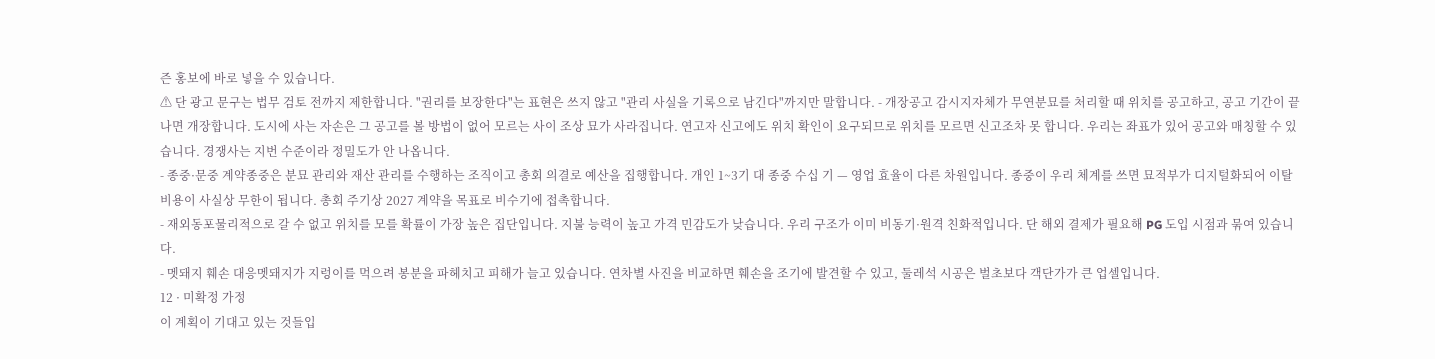즌 홍보에 바로 넣을 수 있습니다.
⚠ 단 광고 문구는 법무 검토 전까지 제한합니다. "권리를 보장한다"는 표현은 쓰지 않고 "관리 사실을 기록으로 남긴다"까지만 말합니다. - 개장공고 감시지자체가 무연분묘를 처리할 때 위치를 공고하고, 공고 기간이 끝나면 개장합니다. 도시에 사는 자손은 그 공고를 볼 방법이 없어 모르는 사이 조상 묘가 사라집니다. 연고자 신고에도 위치 확인이 요구되므로 위치를 모르면 신고조차 못 합니다. 우리는 좌표가 있어 공고와 매칭할 수 있습니다. 경쟁사는 지번 수준이라 정밀도가 안 나옵니다.
- 종중·문중 계약종중은 분묘 관리와 재산 관리를 수행하는 조직이고 총회 의결로 예산을 집행합니다. 개인 1~3기 대 종중 수십 기 — 영업 효율이 다른 차원입니다. 종중이 우리 체계를 쓰면 묘적부가 디지털화되어 이탈 비용이 사실상 무한이 됩니다. 총회 주기상 2027 계약을 목표로 비수기에 접촉합니다.
- 재외동포물리적으로 갈 수 없고 위치를 모를 확률이 가장 높은 집단입니다. 지불 능력이 높고 가격 민감도가 낮습니다. 우리 구조가 이미 비동기·원격 친화적입니다. 단 해외 결제가 필요해 PG 도입 시점과 묶여 있습니다.
- 멧돼지 훼손 대응멧돼지가 지렁이를 먹으려 봉분을 파헤치고 피해가 늘고 있습니다. 연차별 사진을 비교하면 훼손을 조기에 발견할 수 있고, 둘레석 시공은 벌초보다 객단가가 큰 업셀입니다.
12 · 미확정 가정
이 계획이 기대고 있는 것들입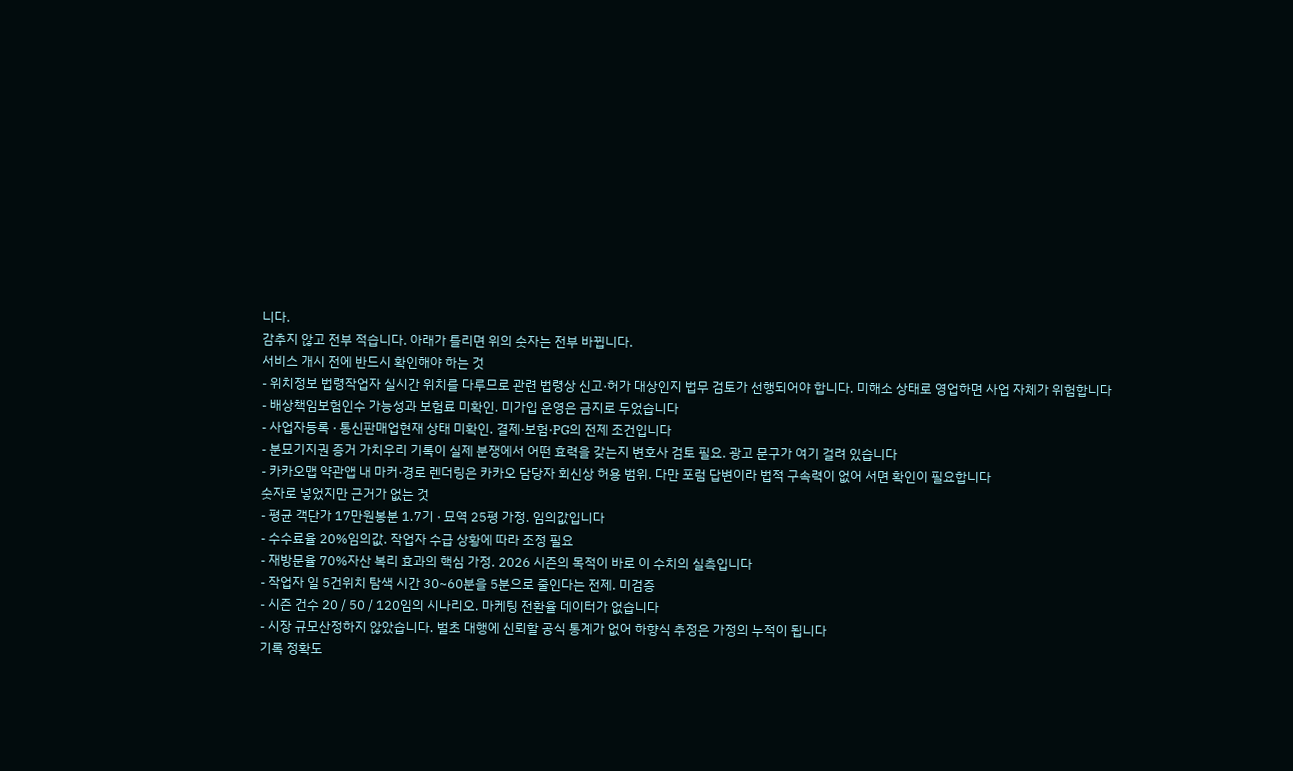니다.
감추지 않고 전부 적습니다. 아래가 틀리면 위의 숫자는 전부 바뀝니다.
서비스 개시 전에 반드시 확인해야 하는 것
- 위치정보 법령작업자 실시간 위치를 다루므로 관련 법령상 신고·허가 대상인지 법무 검토가 선행되어야 합니다. 미해소 상태로 영업하면 사업 자체가 위험합니다
- 배상책임보험인수 가능성과 보험료 미확인. 미가입 운영은 금지로 두었습니다
- 사업자등록 · 통신판매업현재 상태 미확인. 결제·보험·PG의 전제 조건입니다
- 분묘기지권 증거 가치우리 기록이 실제 분쟁에서 어떤 효력을 갖는지 변호사 검토 필요. 광고 문구가 여기 걸려 있습니다
- 카카오맵 약관앱 내 마커·경로 렌더링은 카카오 담당자 회신상 허용 범위. 다만 포럼 답변이라 법적 구속력이 없어 서면 확인이 필요합니다
숫자로 넣었지만 근거가 없는 것
- 평균 객단가 17만원봉분 1.7기 · 묘역 25평 가정. 임의값입니다
- 수수료율 20%임의값. 작업자 수급 상황에 따라 조정 필요
- 재방문율 70%자산 복리 효과의 핵심 가정. 2026 시즌의 목적이 바로 이 수치의 실측입니다
- 작업자 일 5건위치 탐색 시간 30~60분을 5분으로 줄인다는 전제. 미검증
- 시즌 건수 20 / 50 / 120임의 시나리오. 마케팅 전환율 데이터가 없습니다
- 시장 규모산정하지 않았습니다. 벌초 대행에 신뢰할 공식 통계가 없어 하향식 추정은 가정의 누적이 됩니다
기록 정확도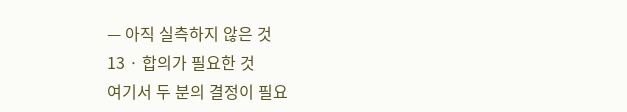— 아직 실측하지 않은 것
13 · 합의가 필요한 것
여기서 두 분의 결정이 필요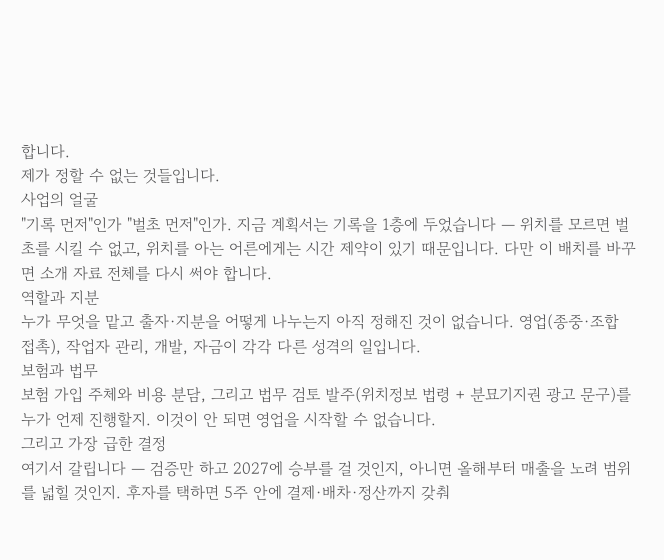합니다.
제가 정할 수 없는 것들입니다.
사업의 얼굴
"기록 먼저"인가 "벌초 먼저"인가. 지금 계획서는 기록을 1층에 두었습니다 — 위치를 모르면 벌초를 시킬 수 없고, 위치를 아는 어른에게는 시간 제약이 있기 때문입니다. 다만 이 배치를 바꾸면 소개 자료 전체를 다시 써야 합니다.
역할과 지분
누가 무엇을 맡고 출자·지분을 어떻게 나누는지 아직 정해진 것이 없습니다. 영업(종중·조합 접촉), 작업자 관리, 개발, 자금이 각각 다른 성격의 일입니다.
보험과 법무
보험 가입 주체와 비용 분담, 그리고 법무 검토 발주(위치정보 법령 + 분묘기지권 광고 문구)를 누가 언제 진행할지. 이것이 안 되면 영업을 시작할 수 없습니다.
그리고 가장 급한 결정
여기서 갈립니다 — 검증만 하고 2027에 승부를 걸 것인지, 아니면 올해부터 매출을 노려 범위를 넓힐 것인지. 후자를 택하면 5주 안에 결제·배차·정산까지 갖춰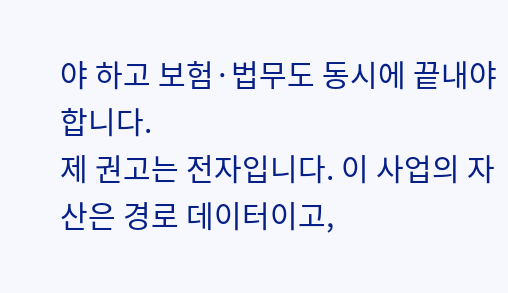야 하고 보험·법무도 동시에 끝내야 합니다.
제 권고는 전자입니다. 이 사업의 자산은 경로 데이터이고,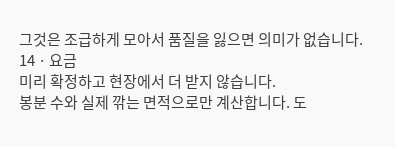그것은 조급하게 모아서 품질을 잃으면 의미가 없습니다.
14 · 요금
미리 확정하고 현장에서 더 받지 않습니다.
봉분 수와 실제 깎는 면적으로만 계산합니다. 도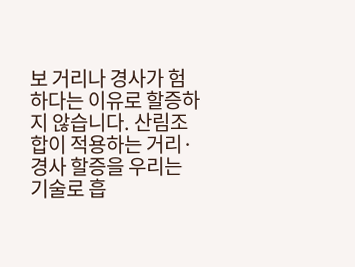보 거리나 경사가 험하다는 이유로 할증하지 않습니다. 산림조합이 적용하는 거리·경사 할증을 우리는 기술로 흡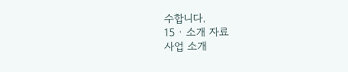수합니다.
15 · 소개 자료
사업 소개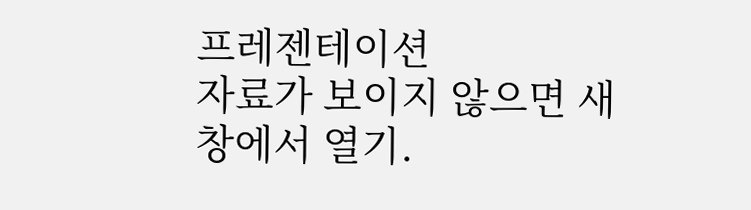프레젠테이션
자료가 보이지 않으면 새 창에서 열기.